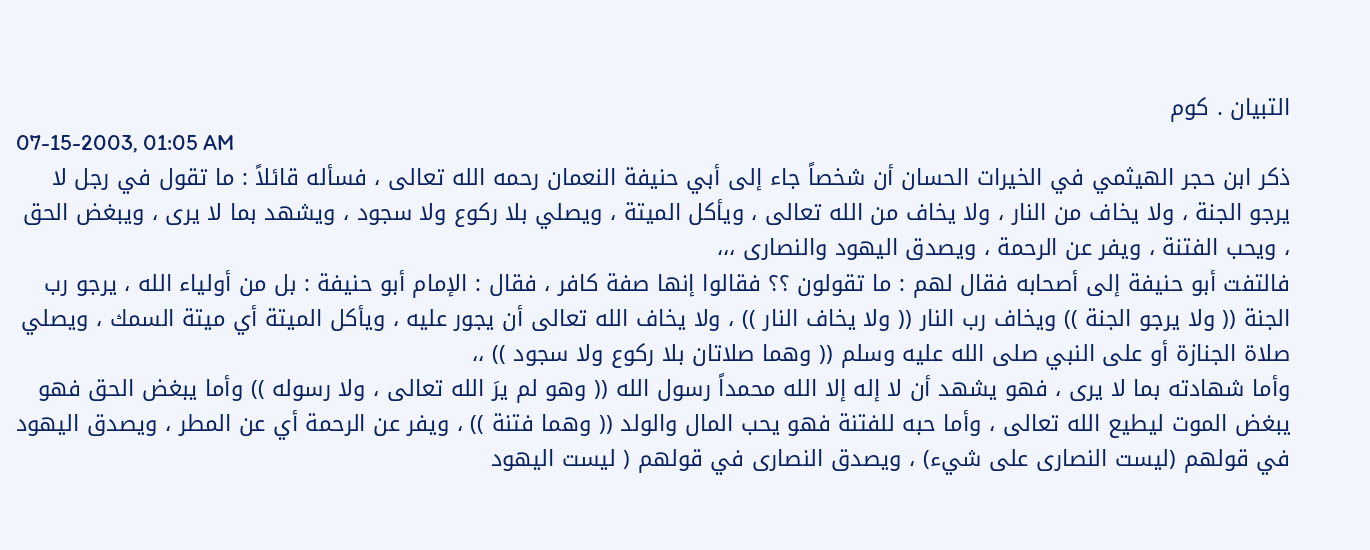التبيان . كوم
07-15-2003, 01:05 AM
ذكر ابن حجر الهيثمي في الخيرات الحسان أن شخصاً جاء إلى أبي حنيفة النعمان رحمه الله تعالى ، فسأله قائلاً : ما تقول في رجل لا يرجو الجنة ، ولا يخاف من النار ، ولا يخاف من الله تعالى ، ويأكل الميتة ، ويصلي بلا ركوع ولا سجود ، ويشهد بما لا يرى ، ويبغض الحق ، ويحب الفتنة ، ويفر عن الرحمة ، ويصدق اليهود والنصارى ،،،
فالتفت أبو حنيفة إلى أصحابه فقال لهم : ما تقولون ؟؟ فقالوا إنها صفة كافر ، فقال : الإمام أبو حنيفة : بل من أولياء الله ، يرجو رب الجنة (( ولا يرجو الجنة )) ويخاف رب النار (( ولا يخاف النار )) ، ولا يخاف الله تعالى أن يجور عليه ، ويأكل الميتة أي ميتة السمك ، ويصلي صلاة الجنازة أو على النبي صلى الله عليه وسلم (( وهما صلاتان بلا ركوع ولا سجود )) ،،
وأما شهادته بما لا يرى ، فهو يشهد أن لا إله إلا الله محمداً رسول الله (( وهو لم يرَ الله تعالى ، ولا رسوله )) وأما يبغض الحق فهو يبغض الموت ليطيع الله تعالى ، وأما حبه للفتنة فهو يحب المال والولد (( وهما فتنة )) ، ويفر عن الرحمة أي عن المطر ، ويصدق اليهود في قولهم (ليست النصارى على شيء) ، ويصدق النصارى في قولهم ( ليست اليهود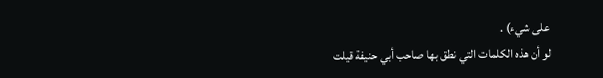على شيء) .
لو أن هذه الكلمات التي نطق بها صاحب أبي حنيفة قيلت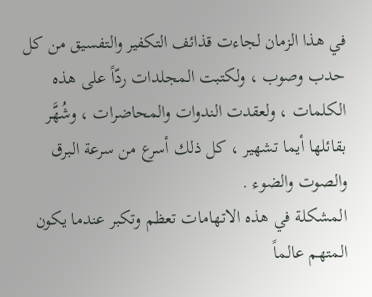في هذا الزمان لجاءت قذائف التكفير والتفسيق من كل حدب وصوب ، ولكتبت المجلدات ردّاً على هذه الكلمات ، ولعقدت الندوات والمحاضرات ، وشُهَّر بقائلها أيما تشهير ، كل ذلك أسرع من سرعة البرق والصوت والضوء .
المشكلة في هذه الاتهامات تعظم وتكبر عندما يكون المتهم عالماً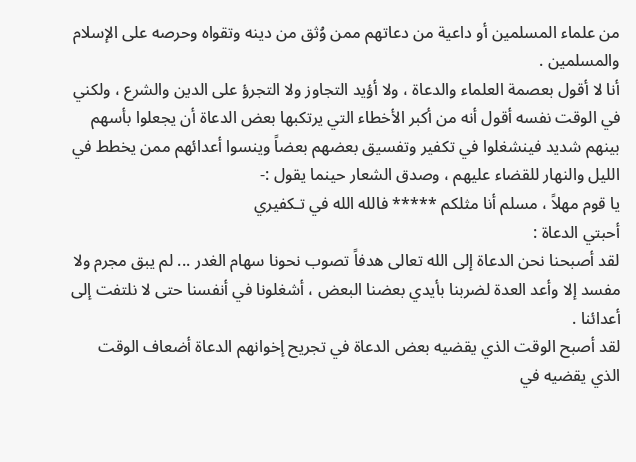من علماء المسلمين أو داعية من دعاتهم ممن وُثق من دينه وتقواه وحرصه على الإسلام والمسلمين .
أنا لا أقول بعصمة العلماء والدعاة ، ولا أؤيد التجاوز ولا التجرؤ على الدين والشرع ، ولكني في الوقت نفسه أقول أنه من أكبر الأخطاء التي يرتكبها بعض الدعاة أن يجعلوا بأسهم بينهم شديد فينشغلوا في تكفير وتفسيق بعضهم بعضاً وينسوا أعدائهم ممن يخطط في الليل والنهار للقضاء عليهم ، وصدق الشعار حينما يقول :-
يا قوم مهلاً ، مسلم أنا مثلكم ***** فالله الله في تـكفيري
أحبتي الدعاة :
لقد أصبحنا نحن الدعاة إلى الله تعالى هدفاً تصوب نحونا سهام الغدر ... لم يبق مجرم ولا مفسد إلا وأعد العدة لضربنا بأيدي بعضنا البعض ، أشغلونا في أنفسنا حتى لا نلتفت إلى أعدائنا .
لقد أصبح الوقت الذي يقضيه بعض الدعاة في تجريح إخوانهم الدعاة أضعاف الوقت الذي يقضيه في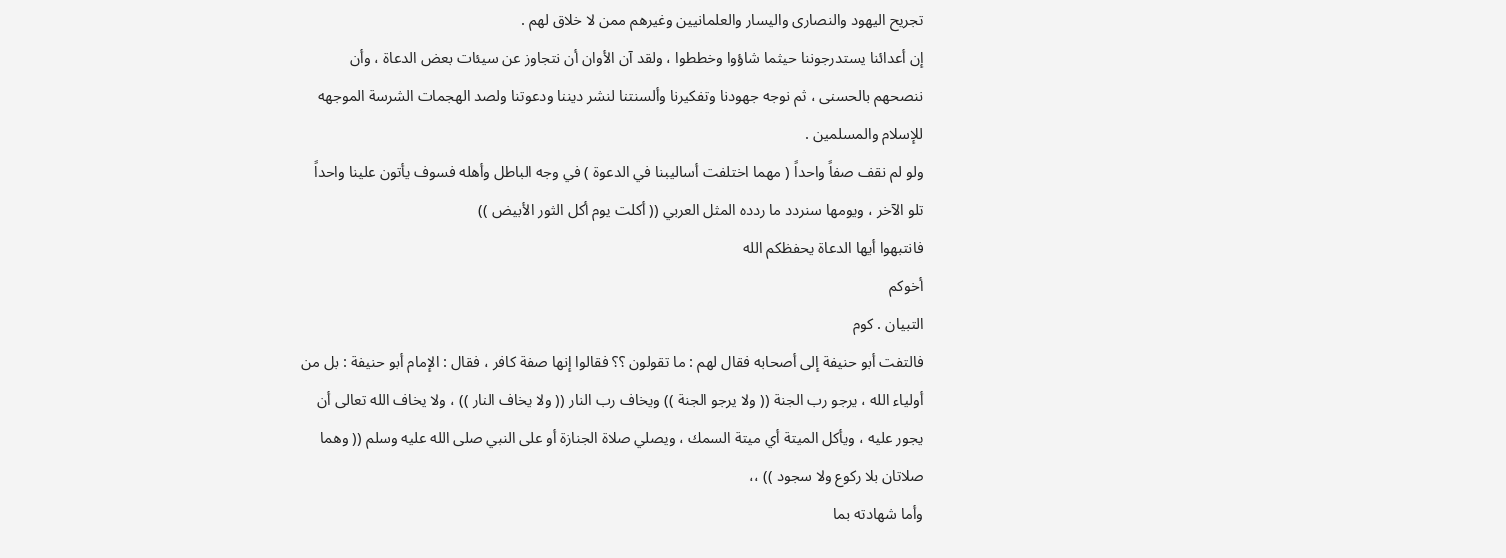تجريح اليهود والنصارى واليسار والعلمانيين وغيرهم ممن لا خلاق لهم .
إن أعدائنا يستدرجوننا حيثما شاؤوا وخططوا ، ولقد آن الأوان أن نتجاوز عن سيئات بعض الدعاة ، وأن ننصحهم بالحسنى ، ثم نوجه جهودنا وتفكيرنا وألسنتنا لنشر ديننا ودعوتنا ولصد الهجمات الشرسة الموجهه للإسلام والمسلمين .
ولو لم نقف صفاً واحداً ( مهما اختلفت أساليبنا في الدعوة ) في وجه الباطل وأهله فسوف يأتون علينا واحداً تلو الآخر ، ويومها سنردد ما ردده المثل العربي (( أكلت يوم أكل الثور الأبيض ))
فانتبهوا أيها الدعاة يحفظكم الله
أخوكم
التبيان . كوم
فالتفت أبو حنيفة إلى أصحابه فقال لهم : ما تقولون ؟؟ فقالوا إنها صفة كافر ، فقال : الإمام أبو حنيفة : بل من أولياء الله ، يرجو رب الجنة (( ولا يرجو الجنة )) ويخاف رب النار (( ولا يخاف النار )) ، ولا يخاف الله تعالى أن يجور عليه ، ويأكل الميتة أي ميتة السمك ، ويصلي صلاة الجنازة أو على النبي صلى الله عليه وسلم (( وهما صلاتان بلا ركوع ولا سجود )) ،،
وأما شهادته بما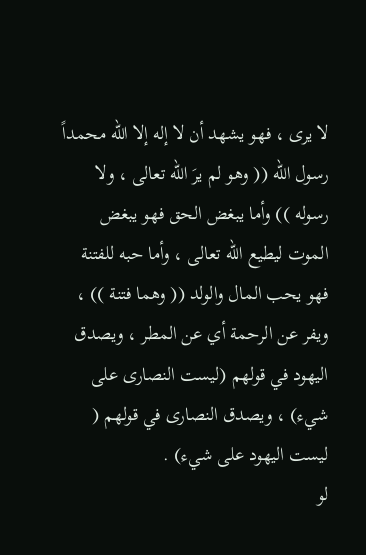لا يرى ، فهو يشهد أن لا إله إلا الله محمداً رسول الله (( وهو لم يرَ الله تعالى ، ولا رسوله )) وأما يبغض الحق فهو يبغض الموت ليطيع الله تعالى ، وأما حبه للفتنة فهو يحب المال والولد (( وهما فتنة )) ، ويفر عن الرحمة أي عن المطر ، ويصدق اليهود في قولهم (ليست النصارى على شيء) ، ويصدق النصارى في قولهم ( ليست اليهود على شيء) .
لو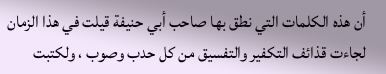أن هذه الكلمات التي نطق بها صاحب أبي حنيفة قيلت في هذا الزمان لجاءت قذائف التكفير والتفسيق من كل حدب وصوب ، ولكتبت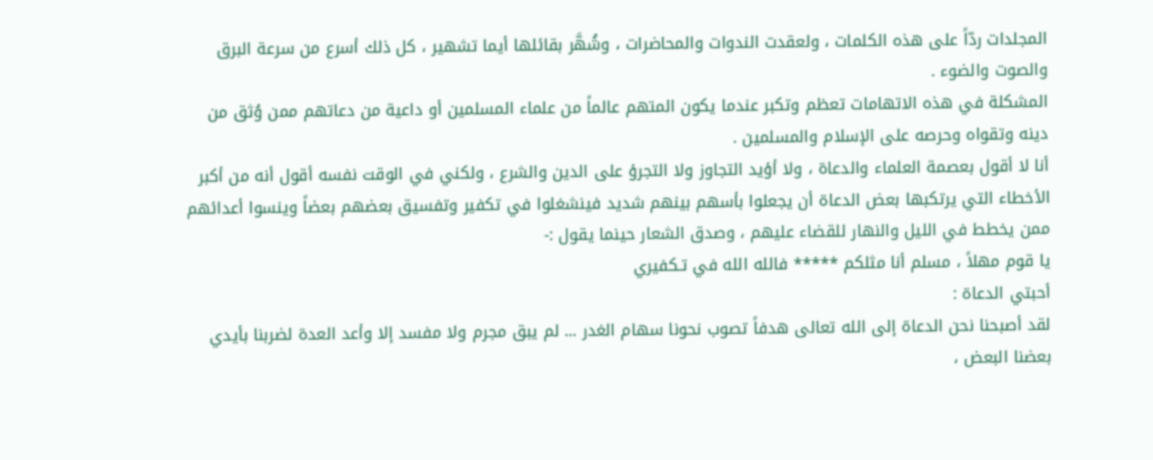المجلدات ردّاً على هذه الكلمات ، ولعقدت الندوات والمحاضرات ، وشُهَّر بقائلها أيما تشهير ، كل ذلك أسرع من سرعة البرق والصوت والضوء .
المشكلة في هذه الاتهامات تعظم وتكبر عندما يكون المتهم عالماً من علماء المسلمين أو داعية من دعاتهم ممن وُثق من دينه وتقواه وحرصه على الإسلام والمسلمين .
أنا لا أقول بعصمة العلماء والدعاة ، ولا أؤيد التجاوز ولا التجرؤ على الدين والشرع ، ولكني في الوقت نفسه أقول أنه من أكبر الأخطاء التي يرتكبها بعض الدعاة أن يجعلوا بأسهم بينهم شديد فينشغلوا في تكفير وتفسيق بعضهم بعضاً وينسوا أعدائهم ممن يخطط في الليل والنهار للقضاء عليهم ، وصدق الشعار حينما يقول :-
يا قوم مهلاً ، مسلم أنا مثلكم ***** فالله الله في تـكفيري
أحبتي الدعاة :
لقد أصبحنا نحن الدعاة إلى الله تعالى هدفاً تصوب نحونا سهام الغدر ... لم يبق مجرم ولا مفسد إلا وأعد العدة لضربنا بأيدي بعضنا البعض ،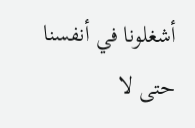أشغلونا في أنفسنا حتى لا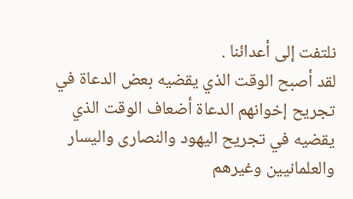نلتفت إلى أعدائنا .
لقد أصبح الوقت الذي يقضيه بعض الدعاة في تجريح إخوانهم الدعاة أضعاف الوقت الذي يقضيه في تجريح اليهود والنصارى واليسار والعلمانيين وغيرهم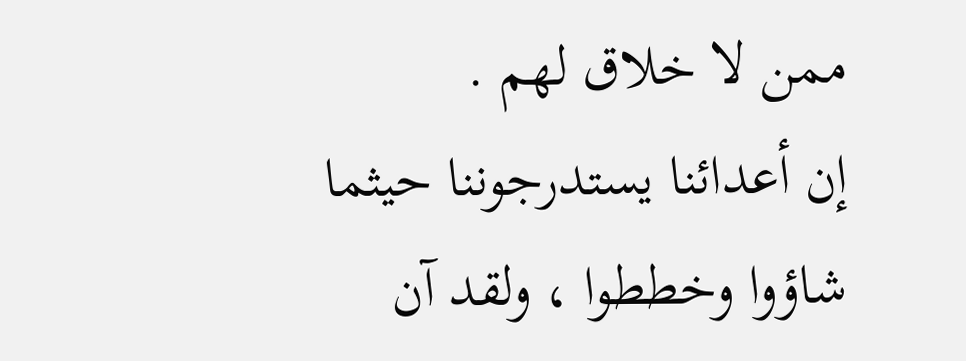ممن لا خلاق لهم .
إن أعدائنا يستدرجوننا حيثما شاؤوا وخططوا ، ولقد آن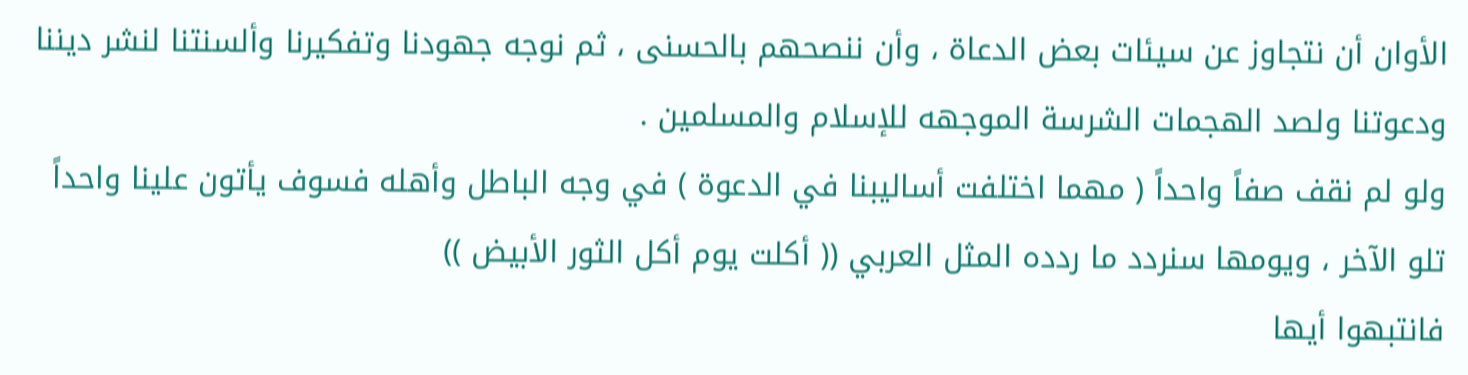الأوان أن نتجاوز عن سيئات بعض الدعاة ، وأن ننصحهم بالحسنى ، ثم نوجه جهودنا وتفكيرنا وألسنتنا لنشر ديننا ودعوتنا ولصد الهجمات الشرسة الموجهه للإسلام والمسلمين .
ولو لم نقف صفاً واحداً ( مهما اختلفت أساليبنا في الدعوة ) في وجه الباطل وأهله فسوف يأتون علينا واحداً تلو الآخر ، ويومها سنردد ما ردده المثل العربي (( أكلت يوم أكل الثور الأبيض ))
فانتبهوا أيها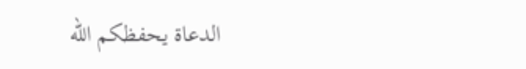الدعاة يحفظكم الله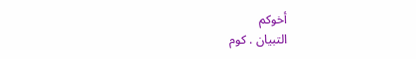أخوكم
التبيان . كوم